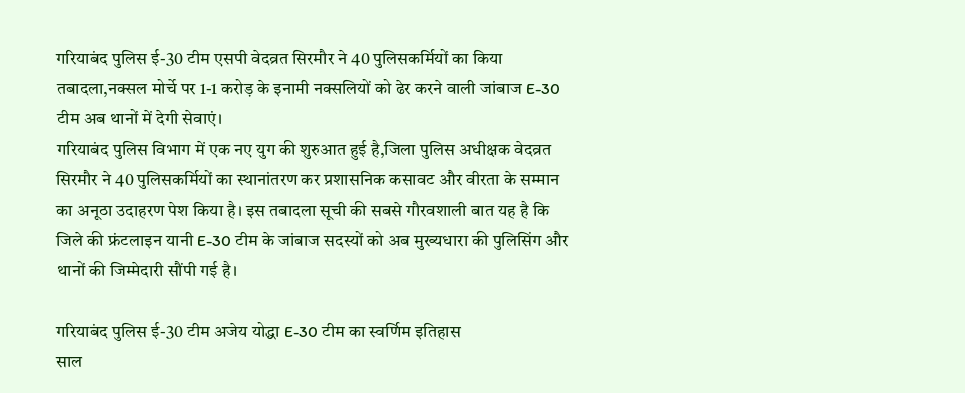गरियाबंद पुलिस ई-30 टीम एसपी वेदव्रत सिरमौर ने 40 पुलिसकर्मियों का किया तबादला,नक्सल मोर्चे पर 1-1 करोड़ के इनामी नक्सलियों को ढेर करने वाली जांबाज E-30 टीम अब थानों में देगी सेवाएं।
गरियाबंद पुलिस विभाग में एक नए युग की शुरुआत हुई है,जिला पुलिस अधीक्षक वेदव्रत सिरमौर ने 40 पुलिसकर्मियों का स्थानांतरण कर प्रशासनिक कसावट और वीरता के सम्मान का अनूठा उदाहरण पेश किया है। इस तबादला सूची की सबसे गौरवशाली बात यह है कि जिले की फ्रंटलाइन यानी E-30 टीम के जांबाज सदस्यों को अब मुख्यधारा की पुलिसिंग और थानों की जिम्मेदारी सौंपी गई है।

गरियाबंद पुलिस ई-30 टीम अजेय योद्धा E-30 टीम का स्वर्णिम इतिहास
साल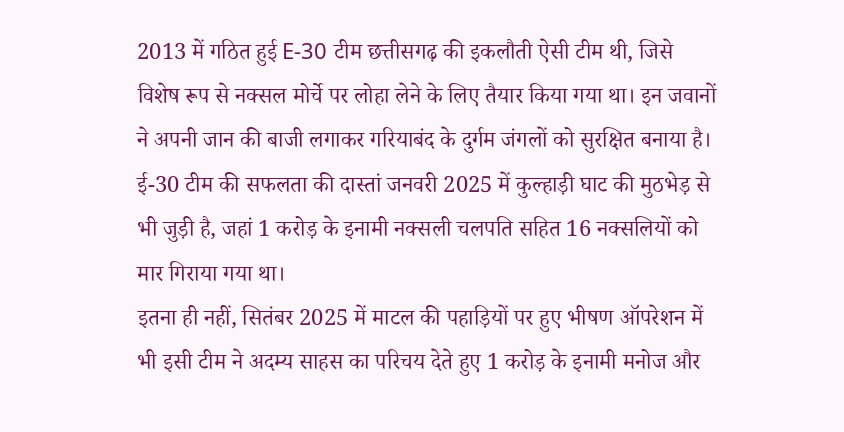2013 में गठित हुई E-30 टीम छत्तीसगढ़ की इकलौती ऐसी टीम थी, जिसे विशेष रूप से नक्सल मोर्चे पर लोहा लेने के लिए तैयार किया गया था। इन जवानों ने अपनी जान की बाजी लगाकर गरियाबंद के दुर्गम जंगलों को सुरक्षित बनाया है। ई-30 टीम की सफलता की दास्तां जनवरी 2025 में कुल्हाड़ी घाट की मुठभेड़ से भी जुड़ी है, जहां 1 करोड़ के इनामी नक्सली चलपति सहित 16 नक्सलियों को मार गिराया गया था।
इतना ही नहीं, सितंबर 2025 में माटल की पहाड़ियों पर हुए भीषण ऑपरेशन में भी इसी टीम ने अदम्य साहस का परिचय देते हुए 1 करोड़ के इनामी मनोज और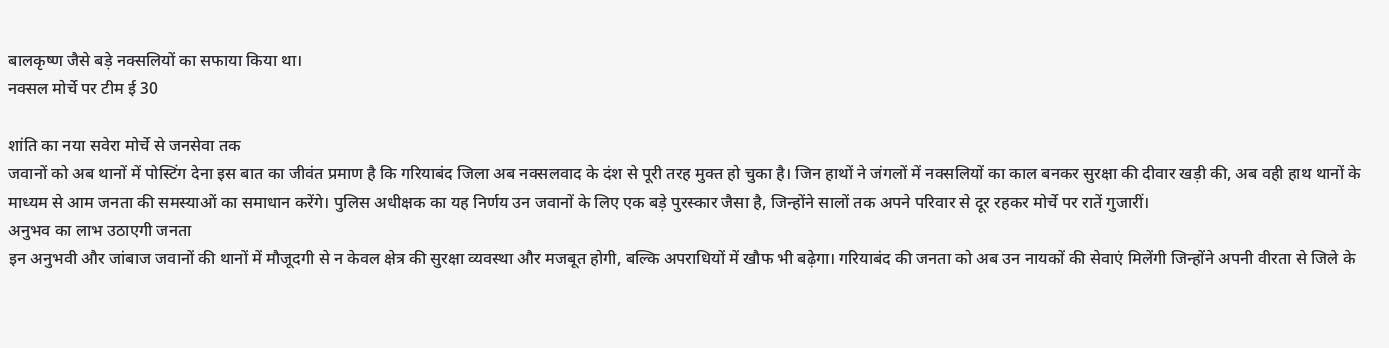बालकृष्ण जैसे बड़े नक्सलियों का सफाया किया था।
नक्सल मोर्चे पर टीम ई 30

शांति का नया सवेरा मोर्चे से जनसेवा तक
जवानों को अब थानों में पोस्टिंग देना इस बात का जीवंत प्रमाण है कि गरियाबंद जिला अब नक्सलवाद के दंश से पूरी तरह मुक्त हो चुका है। जिन हाथों ने जंगलों में नक्सलियों का काल बनकर सुरक्षा की दीवार खड़ी की, अब वही हाथ थानों के माध्यम से आम जनता की समस्याओं का समाधान करेंगे। पुलिस अधीक्षक का यह निर्णय उन जवानों के लिए एक बड़े पुरस्कार जैसा है, जिन्होंने सालों तक अपने परिवार से दूर रहकर मोर्चे पर रातें गुजारीं।
अनुभव का लाभ उठाएगी जनता
इन अनुभवी और जांबाज जवानों की थानों में मौजूदगी से न केवल क्षेत्र की सुरक्षा व्यवस्था और मजबूत होगी, बल्कि अपराधियों में खौफ भी बढ़ेगा। गरियाबंद की जनता को अब उन नायकों की सेवाएं मिलेंगी जिन्होंने अपनी वीरता से जिले के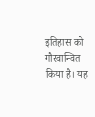इतिहास को गौरवान्वित किया है। यह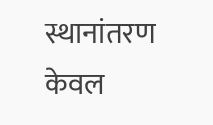स्थानांतरण केवल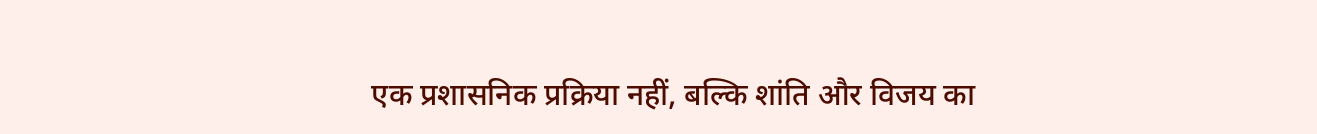एक प्रशासनिक प्रक्रिया नहीं, बल्कि शांति और विजय का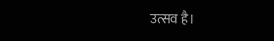उत्सव है।